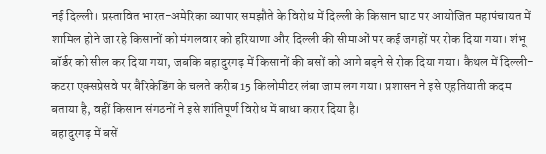नई दिल्ली। प्रस्तावित भारत-अमेरिका व्यापार समझौते के विरोध में दिल्ली के किसान घाट पर आयोजित महापंचायत में शामिल होने जा रहे किसानों को मंगलवार को हरियाणा और दिल्ली की सीमाओं पर कई जगहों पर रोक दिया गया। शंभू बॉर्डर को सील कर दिया गया, जबकि बहादुरगढ़ में किसानों की बसों को आगे बढ़ने से रोक दिया गया। कैथल में दिल्ली-कटरा एक्सप्रेसवे पर बैरिकेडिंग के चलते करीब 15 किलोमीटर लंबा जाम लग गया। प्रशासन ने इसे एहतियाती कदम बताया है, वहीं किसान संगठनों ने इसे शांतिपूर्ण विरोध में बाधा करार दिया है।
बहादुरगढ़ में बसें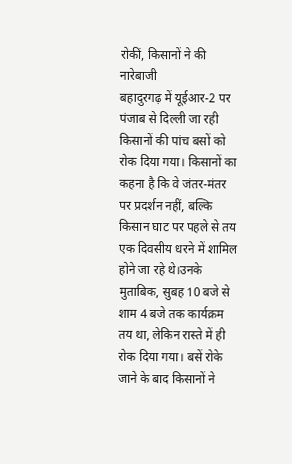रोकीं, किसानों ने की नारेबाजी
बहादुरगढ़ में यूईआर-2 पर पंजाब से दिल्ली जा रही किसानों की पांच बसों को रोक दिया गया। किसानों का कहना है कि वे जंतर-मंतर पर प्रदर्शन नहीं, बल्कि किसान घाट पर पहले से तय एक दिवसीय धरने में शामिल होने जा रहे थे।उनके मुताबिक, सुबह 10 बजे से शाम 4 बजे तक कार्यक्रम तय था, लेकिन रास्ते में ही रोक दिया गया। बसें रोके जाने के बाद किसानों ने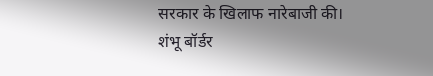सरकार के खिलाफ नारेबाजी की।
शंभू बॉर्डर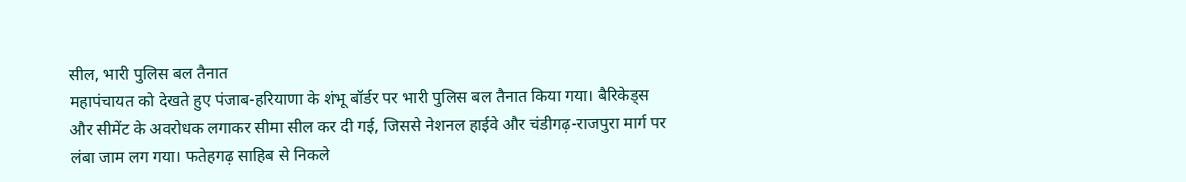सील, भारी पुलिस बल तैनात
महापंचायत को देखते हुए पंजाब-हरियाणा के शंभू बॉर्डर पर भारी पुलिस बल तैनात किया गया। बैरिकेड्स और सीमेंट के अवरोधक लगाकर सीमा सील कर दी गई, जिससे नेशनल हाईवे और चंडीगढ़-राजपुरा मार्ग पर लंबा जाम लग गया। फतेहगढ़ साहिब से निकले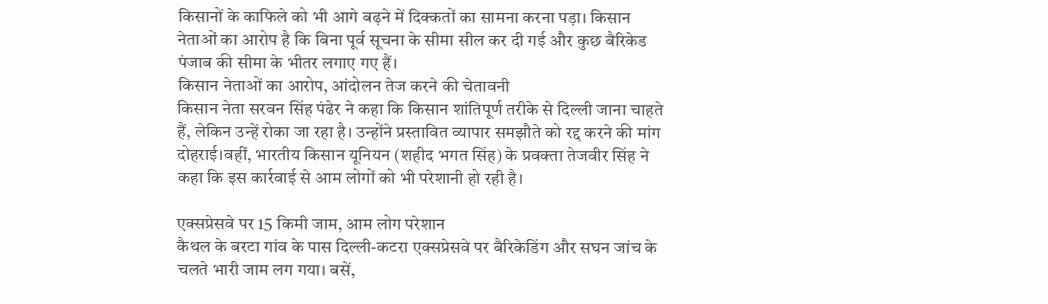किसानों के काफिले को भी आगे बढ़ने में दिक्कतों का सामना करना पड़ा। किसान नेताओं का आरोप है कि बिना पूर्व सूचना के सीमा सील कर दी गई और कुछ बैरिकेड पंजाब की सीमा के भीतर लगाए गए हैं।
किसान नेताओं का आरोप, आंदोलन तेज करने की चेतावनी
किसान नेता सरवन सिंह पंढेर ने कहा कि किसान शांतिपूर्ण तरीके से दिल्ली जाना चाहते हैं, लेकिन उन्हें रोका जा रहा है। उन्होंने प्रस्तावित व्यापार समझौते को रद्द करने की मांग दोहराई।वहीं, भारतीय किसान यूनियन (शहीद भगत सिंह) के प्रवक्ता तेजवीर सिंह ने कहा कि इस कार्रवाई से आम लोगों को भी परेशानी हो रही है।

एक्सप्रेसवे पर 15 किमी जाम, आम लोग परेशान
कैथल के बरटा गांव के पास दिल्ली-कटरा एक्सप्रेसवे पर बैरिकेडिंग और सघन जांच के चलते भारी जाम लग गया। बसें,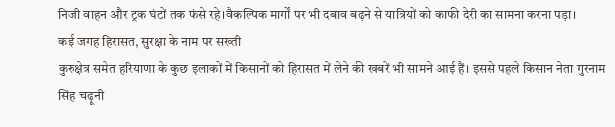निजी वाहन और ट्रक घंटों तक फंसे रहे।वैकल्पिक मार्गों पर भी दबाव बढ़ने से यात्रियों को काफी देरी का सामना करना पड़ा।
कई जगह हिरासत, सुरक्षा के नाम पर सख्ती
कुरुक्षेत्र समेत हरियाणा के कुछ इलाकों में किसानों को हिरासत में लेने की खबरें भी सामने आई हैं। इससे पहले किसान नेता गुरनाम सिंह चढ़ूनी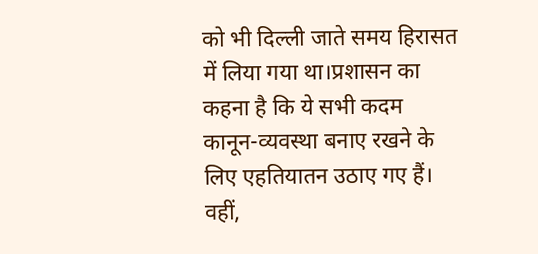को भी दिल्ली जाते समय हिरासत में लिया गया था।प्रशासन का कहना है कि ये सभी कदम कानून-व्यवस्था बनाए रखने के लिए एहतियातन उठाए गए हैं। वहीं,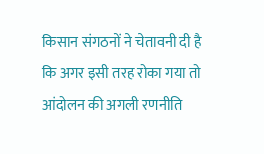किसान संगठनों ने चेतावनी दी है कि अगर इसी तरह रोका गया तो आंदोलन की अगली रणनीति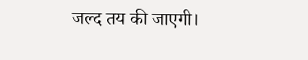जल्द तय की जाएगी।